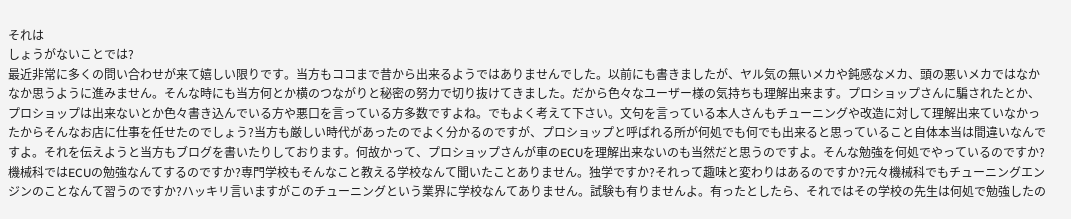それは
しょうがないことでは?
最近非常に多くの問い合わせが来て嬉しい限りです。当方もココまで昔から出来るようではありませんでした。以前にも書きましたが、ヤル気の無いメカや鈍感なメカ、頭の悪いメカではなかなか思うように進みません。そんな時にも当方何とか横のつながりと秘密の努力で切り抜けてきました。だから色々なユーザー様の気持ちも理解出来ます。プロショップさんに騙されたとか、プロショップは出来ないとか色々書き込んでいる方や悪口を言っている方多数ですよね。でもよく考えて下さい。文句を言っている本人さんもチューニングや改造に対して理解出来ていなかったからそんなお店に仕事を任せたのでしょう?当方も厳しい時代があったのでよく分かるのですが、プロショップと呼ばれる所が何処でも何でも出来ると思っていること自体本当は間違いなんですよ。それを伝えようと当方もブログを書いたりしております。何故かって、プロショップさんが車のECUを理解出来ないのも当然だと思うのですよ。そんな勉強を何処でやっているのですか?機械科ではECUの勉強なんてするのですか?専門学校もそんなこと教える学校なんて聞いたことありません。独学ですか?それって趣味と変わりはあるのですか?元々機械科でもチューニングエンジンのことなんて習うのですか?ハッキリ言いますがこのチューニングという業界に学校なんてありません。試験も有りませんよ。有ったとしたら、それではその学校の先生は何処で勉強したの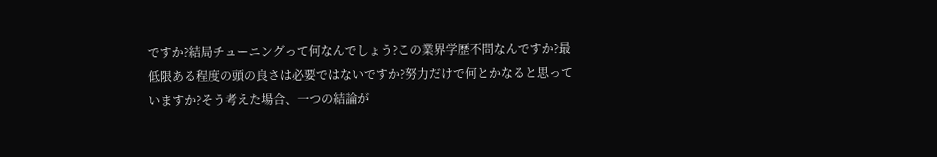ですか?結局チューニングって何なんでしょう?この業界学歴不問なんですか?最低限ある程度の頭の良さは必要ではないですか?努力だけで何とかなると思っていますか?そう考えた場合、一つの結論が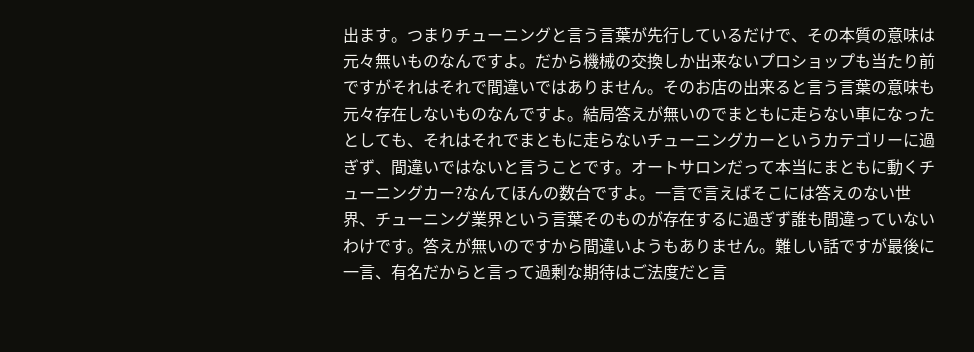出ます。つまりチューニングと言う言葉が先行しているだけで、その本質の意味は元々無いものなんですよ。だから機械の交換しか出来ないプロショップも当たり前ですがそれはそれで間違いではありません。そのお店の出来ると言う言葉の意味も元々存在しないものなんですよ。結局答えが無いのでまともに走らない車になったとしても、それはそれでまともに走らないチューニングカーというカテゴリーに過ぎず、間違いではないと言うことです。オートサロンだって本当にまともに動くチューニングカー?なんてほんの数台ですよ。一言で言えばそこには答えのない世界、チューニング業界という言葉そのものが存在するに過ぎず誰も間違っていないわけです。答えが無いのですから間違いようもありません。難しい話ですが最後に一言、有名だからと言って過剰な期待はご法度だと言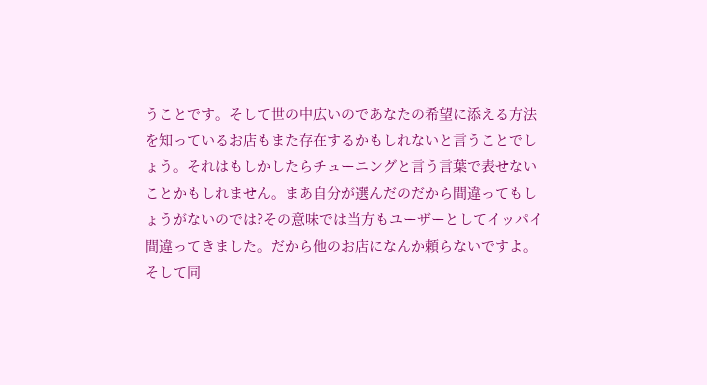うことです。そして世の中広いのであなたの希望に添える方法を知っているお店もまた存在するかもしれないと言うことでしょう。それはもしかしたらチューニングと言う言葉で表せないことかもしれません。まあ自分が選んだのだから間違ってもしょうがないのでは?その意味では当方もユーザーとしてイッパイ間違ってきました。だから他のお店になんか頼らないですよ。そして同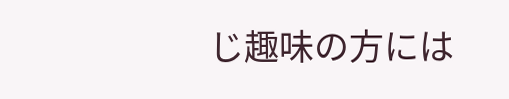じ趣味の方には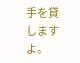手を貸しますよ。